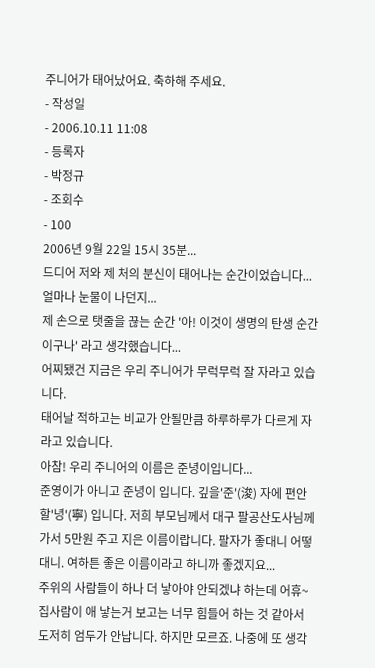주니어가 태어났어요. 축하해 주세요.
- 작성일
- 2006.10.11 11:08
- 등록자
- 박정규
- 조회수
- 100
2006년 9월 22일 15시 35분...
드디어 저와 제 처의 분신이 태어나는 순간이었습니다...
얼마나 눈물이 나던지...
제 손으로 탯줄을 끊는 순간 '아! 이것이 생명의 탄생 순간이구나' 라고 생각했습니다...
어찌됐건 지금은 우리 주니어가 무럭무럭 잘 자라고 있습니다.
태어날 적하고는 비교가 안될만큼 하루하루가 다르게 자라고 있습니다.
아참! 우리 주니어의 이름은 준녕이입니다...
준영이가 아니고 준녕이 입니다. 깊을'준'(浚) 자에 편안할'녕'(寧) 입니다. 저희 부모님께서 대구 팔공산도사님께 가서 5만원 주고 지은 이름이랍니다. 팔자가 좋대니 어떻대니. 여하튼 좋은 이름이라고 하니까 좋겠지요...
주위의 사람들이 하나 더 낳아야 안되겠냐 하는데 어휴~ 집사람이 애 낳는거 보고는 너무 힘들어 하는 것 같아서 도저히 엄두가 안납니다. 하지만 모르죠. 나중에 또 생각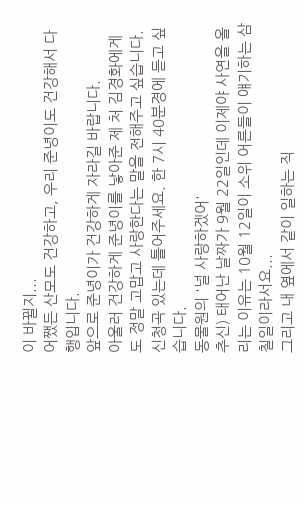이 바뀔지...
어쨌든 산모도 건강하고, 우리 준녕이도 건강해서 다행입니다.
앞으로 준녕이가 건강하게 자라길 바랍니다.
아울러 건강하게 준녕이를 낳아준 제 처 김경화에게도 정말 고맙고 사랑한다는 말을 전해주고 싶습니다.
신청곡 있는데 틀어주세요. 한 7시 40분경에 듣고 싶습니다.
동물원의 '널 사랑하겠어'
추신) 태어난 날짜가 9월 22일인데 이제야 사연을 올리는 이유는 10월 12일이 소위 어른들이 얘기하는 삼칠일이라서요...
그리고 내 옆에서 같이 일하는 직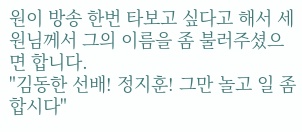원이 방송 한번 타보고 싶다고 해서 세원님께서 그의 이름을 좀 불러주셨으면 합니다.
"김동한 선배! 정지훈! 그만 놀고 일 좀 합시다"